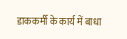डाककर्मी के कार्य में बाधा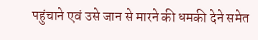पहुंचाने एवं उसे जान से मारने की धमकी देने समेत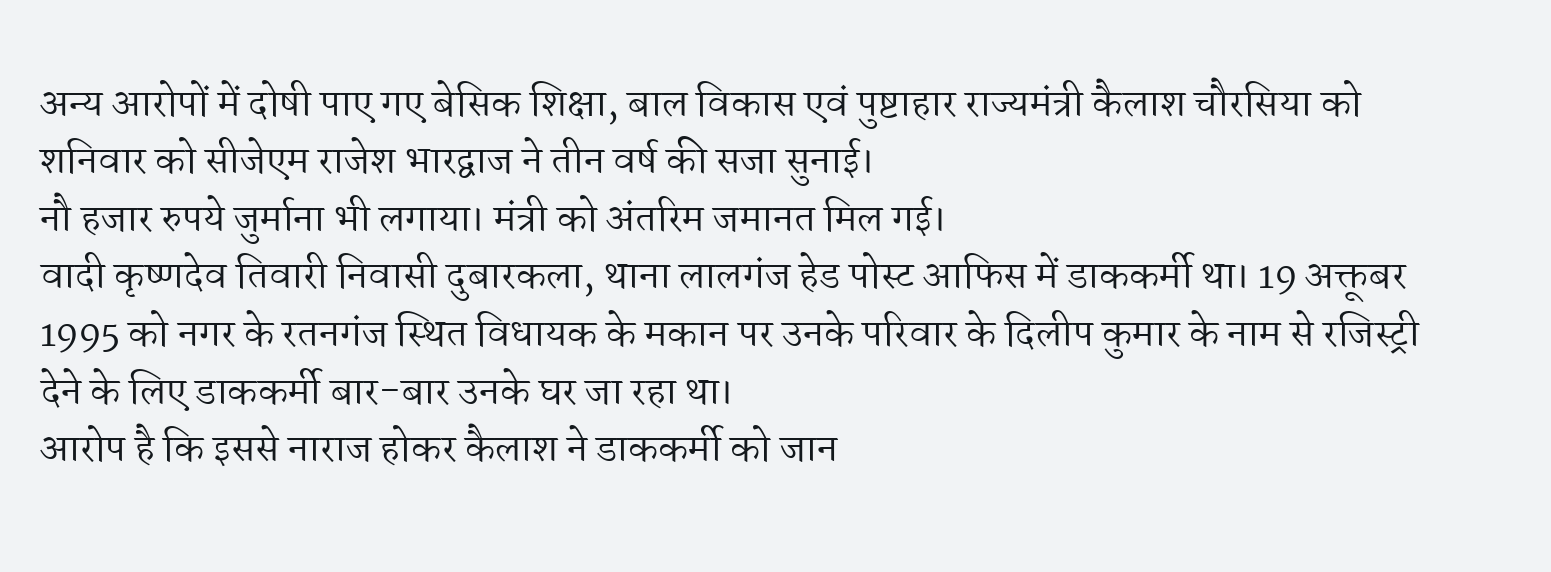अन्य आरोपों में दोषी पाए गए बेसिक शिक्षा, बाल विकास एवं पुष्टाहार राज्यमंत्री कैलाश चौरसिया को शनिवार को सीजेएम राजेश भारद्वाज ने तीन वर्ष की सजा सुनाई।
नौ हजार रुपये जुर्माना भी लगाया। मंत्री को अंतरिम जमानत मिल गई।
वादी कृष्णदेव तिवारी निवासी दुबारकला, थाना लालगंज हेड पोस्ट आफिस में डाककर्मी था। 19 अक्तूबर 1995 को नगर के रतनगंज स्थित विधायक के मकान पर उनके परिवार के दिलीप कुमार के नाम से रजिस्ट्री देने के लिए डाककर्मी बार-बार उनके घर जा रहा था।
आरोप है कि इससे नाराज होकर कैलाश ने डाककर्मी को जान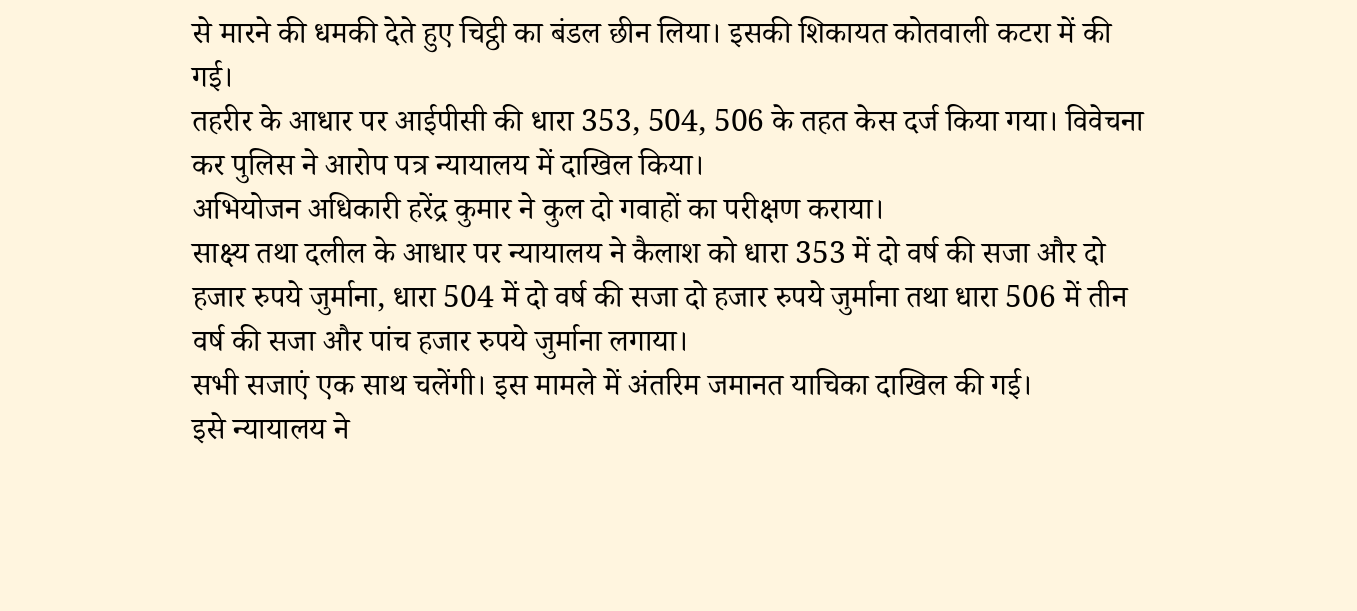से मारने की धमकी देते हुए चिट्ठी का बंडल छीन लिया। इसकी शिकायत कोतवाली कटरा में की गई।
तहरीर के आधार पर आईपीसी की धारा 353, 504, 506 के तहत केस दर्ज किया गया। विवेचना कर पुलिस ने आरोप पत्र न्यायालय में दाखिल किया।
अभियोजन अधिकारी हरेंद्र कुमार ने कुल दो गवाहों का परीक्षण कराया।
साक्ष्य तथा दलील के आधार पर न्यायालय ने कैलाश को धारा 353 में दो वर्ष की सजा और दो हजार रुपये जुर्माना, धारा 504 में दो वर्ष की सजा दो हजार रुपये जुर्माना तथा धारा 506 में तीन वर्ष की सजा और पांच हजार रुपये जुर्माना लगाया।
सभी सजाएं एक साथ चलेंगी। इस मामले में अंतरिम जमानत याचिका दाखिल की गई।
इसे न्यायालय ने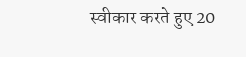स्वीकार करते हुए 20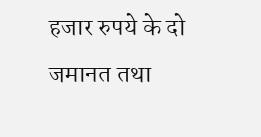हजार रुपये के दो जमानत तथा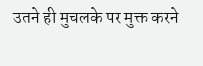उतने ही मुचलके पर मुक्त करने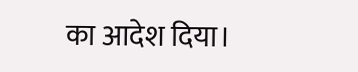का आदेश दिया।